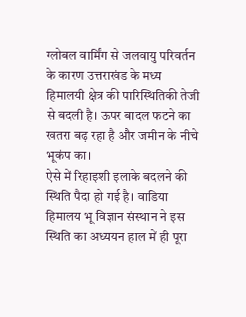ग्लोबल वार्मिंग से जलवायु परिवर्तन के कारण उत्तराखंड के मध्य हिमालयी क्षेत्र की पारिस्थितिकी तेजी से बदली है। ऊपर बादल फटने का खतरा बढ़ रहा है और जमीन के नीचे भूकंप का।
ऐसे में रिहाइशी इलाके बदलने की स्थिति पैदा हो गई है। वाडिया हिमालय भू विज्ञान संस्थान ने इस स्थिति का अध्ययन हाल में ही पूरा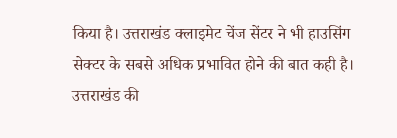किया है। उत्तराखंड क्लाइमेट चेंज सेंटर ने भी हाउसिंग सेक्टर के सबसे अधिक प्रभावित होने की बात कही है।
उत्तराखंड की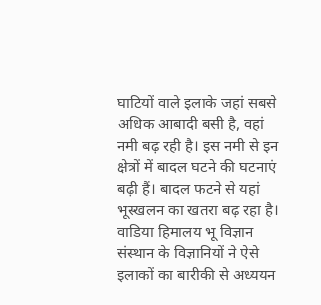घाटियों वाले इलाके जहां सबसे अधिक आबादी बसी है, वहां नमी बढ़ रही है। इस नमी से इन क्षेत्रों में बादल घटने की घटनाएं बढ़ी हैं। बादल फटने से यहां भूस्खलन का खतरा बढ़ रहा है।
वाडिया हिमालय भू विज्ञान संस्थान के विज्ञानियों ने ऐसे इलाकों का बारीकी से अध्ययन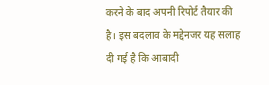करने के बाद अपनी रिपोर्ट तैयार की है। इस बदलाव के मद्देनजर यह सलाह दी गई है कि आबादी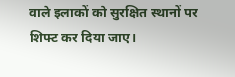वाले इलाकों को सुरक्षित स्थानों पर शिफ्ट कर दिया जाए।